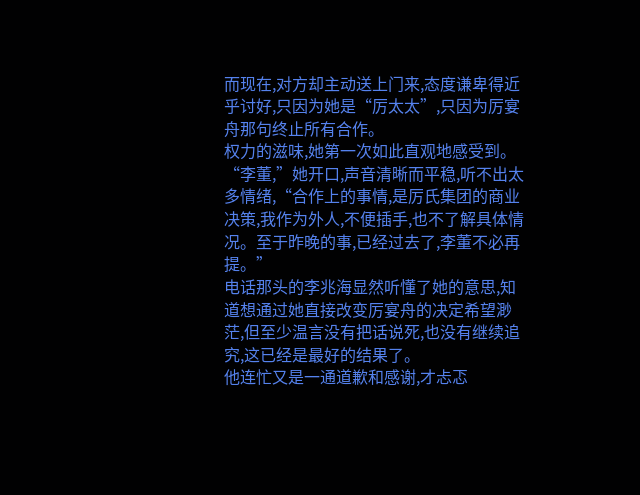而现在,对方却主动送上门来,态度谦卑得近乎讨好,只因为她是“厉太太”,只因为厉宴舟那句终止所有合作。
权力的滋味,她第一次如此直观地感受到。
“李董,”她开口,声音清晰而平稳,听不出太多情绪,“合作上的事情,是厉氏集团的商业决策,我作为外人,不便插手,也不了解具体情况。至于昨晚的事,已经过去了,李董不必再提。”
电话那头的李兆海显然听懂了她的意思,知道想通过她直接改变厉宴舟的决定希望渺茫,但至少温言没有把话说死,也没有继续追究,这已经是最好的结果了。
他连忙又是一通道歉和感谢,才忐忑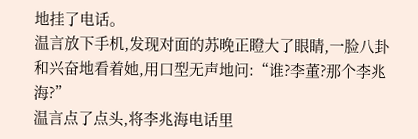地挂了电话。
温言放下手机,发现对面的苏晚正瞪大了眼睛,一脸八卦和兴奋地看着她,用口型无声地问:“谁?李董?那个李兆海?”
温言点了点头,将李兆海电话里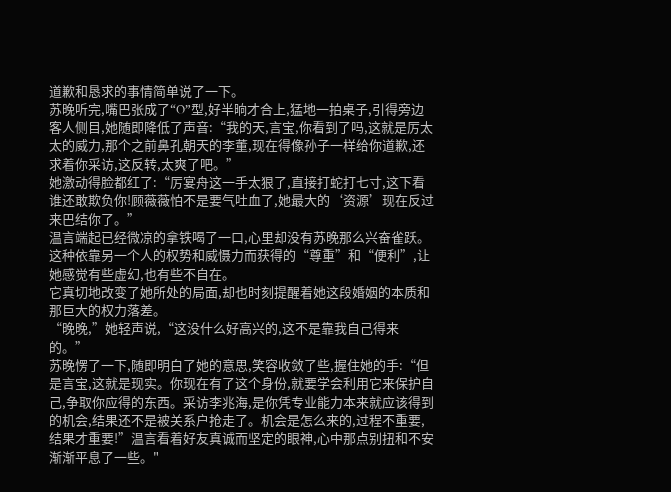道歉和恳求的事情简单说了一下。
苏晚听完,嘴巴张成了“O”型,好半晌才合上,猛地一拍桌子,引得旁边客人侧目,她随即降低了声音:“我的天,言宝,你看到了吗,这就是厉太太的威力,那个之前鼻孔朝天的李董,现在得像孙子一样给你道歉,还求着你采访,这反转,太爽了吧。”
她激动得脸都红了:“厉宴舟这一手太狠了,直接打蛇打七寸,这下看谁还敢欺负你!顾薇薇怕不是要气吐血了,她最大的‘资源’现在反过来巴结你了。”
温言端起已经微凉的拿铁喝了一口,心里却没有苏晚那么兴奋雀跃。
这种依靠另一个人的权势和威慑力而获得的“尊重”和“便利”,让她感觉有些虚幻,也有些不自在。
它真切地改变了她所处的局面,却也时刻提醒着她这段婚姻的本质和那巨大的权力落差。
“晚晚,”她轻声说,“这没什么好高兴的,这不是靠我自己得来的。”
苏晚愣了一下,随即明白了她的意思,笑容收敛了些,握住她的手:“但是言宝,这就是现实。你现在有了这个身份,就要学会利用它来保护自己,争取你应得的东西。采访李兆海,是你凭专业能力本来就应该得到的机会,结果还不是被关系户抢走了。机会是怎么来的,过程不重要,结果才重要!”温言看着好友真诚而坚定的眼神,心中那点别扭和不安渐渐平息了一些。"